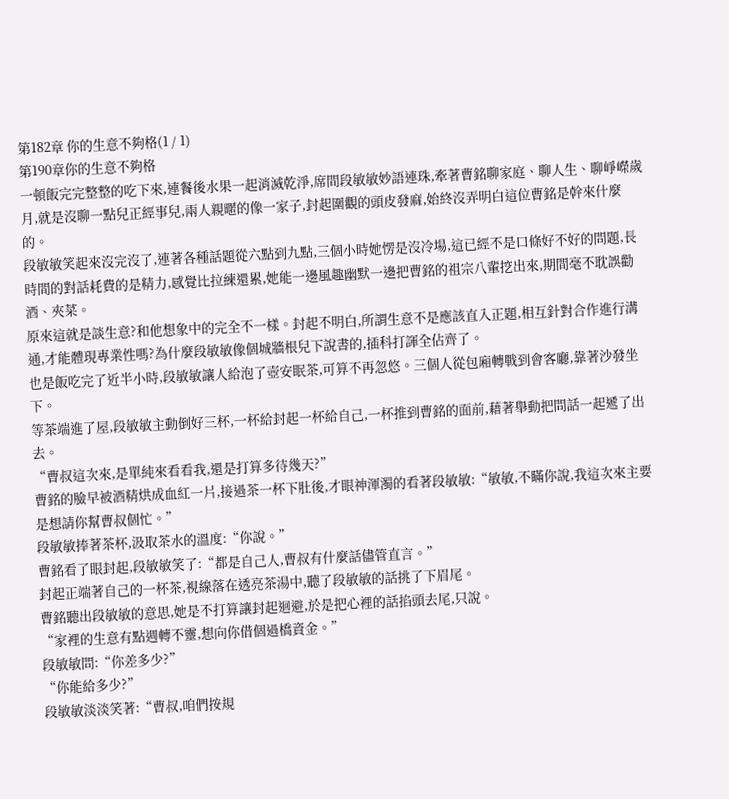第182章 你的生意不夠格(1 / 1)
第190章你的生意不夠格
一頓飯完完整整的吃下來,連餐後水果一起消滅乾淨,席間段敏敏妙語連珠,牽著曹銘聊家庭、聊人生、聊崢嶸歲月,就是沒聊一點兒正經事兒,兩人親暱的像一家子,封起圍觀的頭皮發麻,始終沒弄明白這位曹銘是幹來什麼的。
段敏敏笑起來沒完沒了,連著各種話題從六點到九點,三個小時她愣是沒冷場,這已經不是口條好不好的問題,長時間的對話耗費的是精力,感覺比拉練還累,她能一邊風趣幽默一邊把曹銘的祖宗八輩挖出來,期間毫不耽誤勸酒、夾菜。
原來這就是談生意?和他想象中的完全不一樣。封起不明白,所謂生意不是應該直入正題,相互針對合作進行溝通,才能體現專業性嗎?為什麼段敏敏像個城牆根兒下說書的,插科打諢全佔齊了。
也是飯吃完了近半小時,段敏敏讓人給泡了壺安眠茶,可算不再忽悠。三個人從包廂轉戰到會客廳,靠著沙發坐下。
等茶端進了屋,段敏敏主動倒好三杯,一杯給封起一杯給自己,一杯推到曹銘的面前,藉著舉動把問話一起遞了出去。
“曹叔這次來,是單純來看看我,還是打算多待幾天?”
曹銘的臉早被酒精烘成血紅一片,接過茶一杯下肚後,才眼神渾濁的看著段敏敏:“敏敏,不瞞你說,我這次來主要是想請你幫曹叔個忙。”
段敏敏捧著茶杯,汲取茶水的溫度:“你說。”
曹銘看了眼封起,段敏敏笑了:“都是自己人,曹叔有什麼話儘管直言。”
封起正端著自己的一杯茶,視線落在透亮茶湯中,聽了段敏敏的話挑了下眉尾。
曹銘聽出段敏敏的意思,她是不打算讓封起迴避,於是把心裡的話掐頭去尾,只說。
“家裡的生意有點週轉不靈,想向你借個過橋資金。”
段敏敏問:“你差多少?”
“你能給多少?”
段敏敏淡淡笑著:“曹叔,咱們按規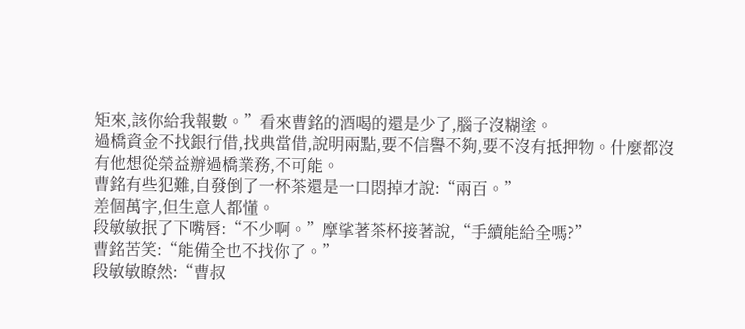矩來,該你給我報數。”看來曹銘的酒喝的還是少了,腦子沒糊塗。
過橋資金不找銀行借,找典當借,說明兩點,要不信譽不夠,要不沒有抵押物。什麼都沒有他想從榮益辦過橋業務,不可能。
曹銘有些犯難,自發倒了一杯茶還是一口悶掉才說:“兩百。”
差個萬字,但生意人都懂。
段敏敏抿了下嘴唇:“不少啊。”摩挲著茶杯接著說,“手續能給全嗎?”
曹銘苦笑:“能備全也不找你了。”
段敏敏瞭然:“曹叔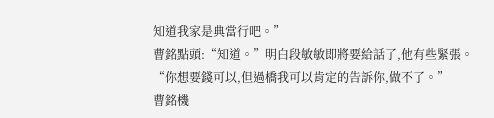知道我家是典當行吧。”
曹銘點頭:“知道。”明白段敏敏即將要給話了,他有些緊張。
“你想要錢可以,但過橋我可以肯定的告訴你,做不了。”
曹銘機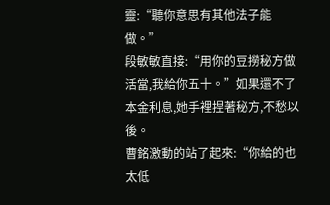靈:“聽你意思有其他法子能做。”
段敏敏直接:“用你的豆撈秘方做活當,我給你五十。”如果還不了本金利息,她手裡捏著秘方,不愁以後。
曹銘激動的站了起來:“你給的也太低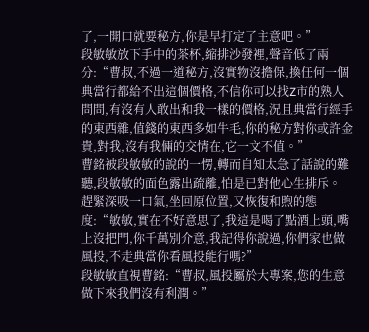了,一開口就要秘方,你是早打定了主意吧。”
段敏敏放下手中的茶杯,縮排沙發裡,聲音低了兩分:“曹叔,不過一道秘方,沒實物沒擔保,換任何一個典當行都給不出這個價格,不信你可以找Z市的熟人問問,有沒有人敢出和我一樣的價格,況且典當行經手的東西雜,值錢的東西多如牛毛,你的秘方對你或許金貴,對我,沒有我倆的交情在,它一文不值。”
曹銘被段敏敏的說的一愣,轉而自知太急了話說的難聽,段敏敏的面色露出疏離,怕是已對他心生排斥。
趕緊深吸一口氣,坐回原位置,又恢復和煦的態度:“敏敏,實在不好意思了,我這是喝了點酒上頭,嘴上沒把門,你千萬別介意,我記得你說過,你們家也做風投,不走典當你看風投能行嗎?”
段敏敏直視曹銘:“曹叔,風投屬於大專案,您的生意做下來我們沒有利潤。”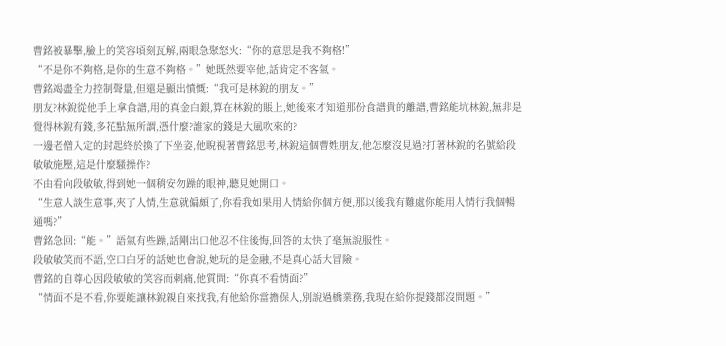曹銘被暴擊,臉上的笑容頃刻瓦解,兩眼急聚怒火:“你的意思是我不夠格!”
“不是你不夠格,是你的生意不夠格。”她既然要宰他,話肯定不客氣。
曹銘竭盡全力控制聲量,但還是顯出憤慨:“我可是林銳的朋友。”
朋友?林銳從他手上拿食譜,用的真金白銀,算在林銳的賬上,她後來才知道那份食譜貴的離譜,曹銘能坑林銳,無非是覺得林銳有錢,多花點無所謂,憑什麼?誰家的錢是大風吹來的?
一邊老僧入定的封起終於換了下坐姿,他睨視著曹銘思考,林銳這個曹姓朋友,他怎麼沒見過?打著林銳的名號給段敏敏施壓,這是什麼騷操作?
不由看向段敏敏,得到她一個稍安勿躁的眼神,聽見她開口。
“生意人談生意事,夾了人情,生意就偏頗了,你看我如果用人情給你個方便,那以後我有難處你能用人情行我個暢通嗎?”
曹銘急回:“能。”語氣有些躁,話剛出口他忍不住後悔,回答的太快了毫無說服性。
段敏敏笑而不語,空口白牙的話她也會說,她玩的是金融,不是真心話大冒險。
曹銘的自尊心因段敏敏的笑容而刺痛,他質問:“你真不看情面?”
“情面不是不看,你要能讓林銳親自來找我,有他給你當擔保人,別說過橋業務,我現在給你提錢都沒問題。”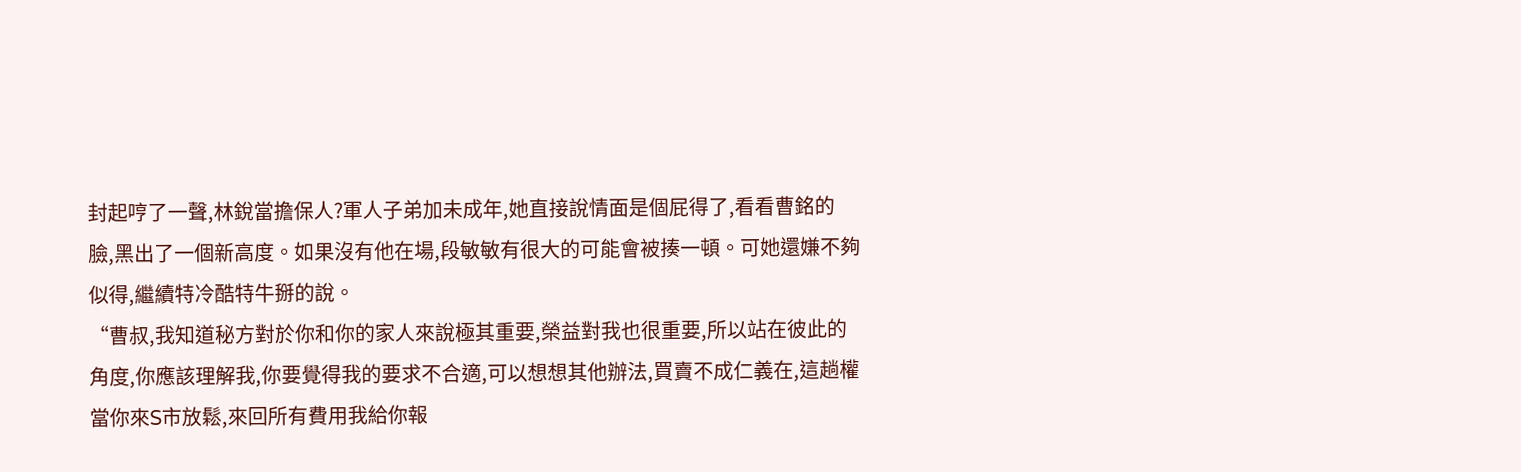封起哼了一聲,林銳當擔保人?軍人子弟加未成年,她直接說情面是個屁得了,看看曹銘的臉,黑出了一個新高度。如果沒有他在場,段敏敏有很大的可能會被揍一頓。可她還嫌不夠似得,繼續特冷酷特牛掰的說。
“曹叔,我知道秘方對於你和你的家人來說極其重要,榮益對我也很重要,所以站在彼此的角度,你應該理解我,你要覺得我的要求不合適,可以想想其他辦法,買賣不成仁義在,這趟權當你來S市放鬆,來回所有費用我給你報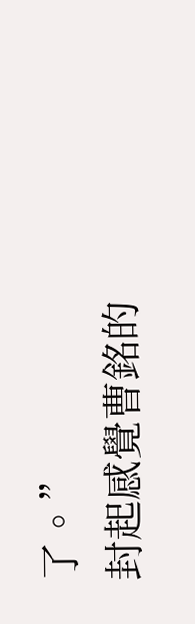了。”
封起感覺曹銘的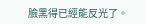臉黑得已經能反光了。